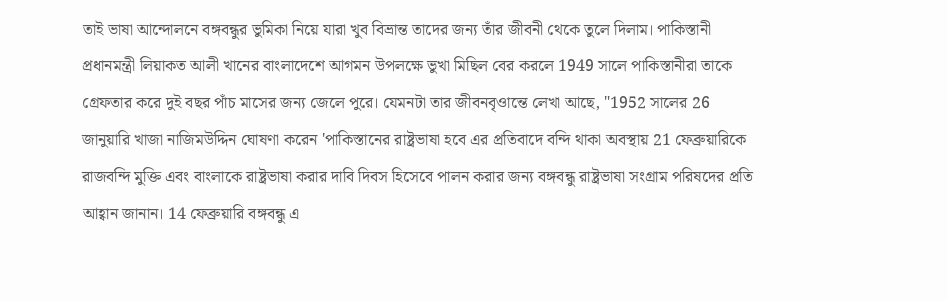তাই ভাষা আন্দোলনে বঙ্গবন্ধুর ভুমিকা নিয়ে যারা খুব বিভ্রান্ত তাদের জন্য তাঁর জীবনী থেকে তুলে দিলাম। পাকিস্তানী প্রধানমন্ত্রী লিয়াকত আলী খানের বাংলাদেশে আগমন উপলক্ষে ভুখা মিছিল বের করলে 1949 সালে পাকিস্তানীরা তাকে গ্রেফতার করে দুই বছর পাঁচ মাসের জন্য জেলে পুরে। যেমনটা তার জীবনবৃওান্তে লেখা আছে, "1952 সালের 26 জানুয়ারি খাজা নাজিমউদ্দিন ঘোষণা করেন 'পাকিস্তানের রাষ্ট্রভাষা হবে এর প্রতিবাদে বন্দি থাকা অবস্থায় 21 ফেব্রুয়ারিকে রাজবন্দি মুক্তি এবং বাংলাকে রাষ্ট্রভাষা করার দাবি দিবস হিসেবে পালন করার জন্য বঙ্গবন্ধু রাষ্ট্রভাষা সংগ্রাম পরিষদের প্রতি আহ্বান জানান। 14 ফেব্রুয়ারি বঙ্গবন্ধু এ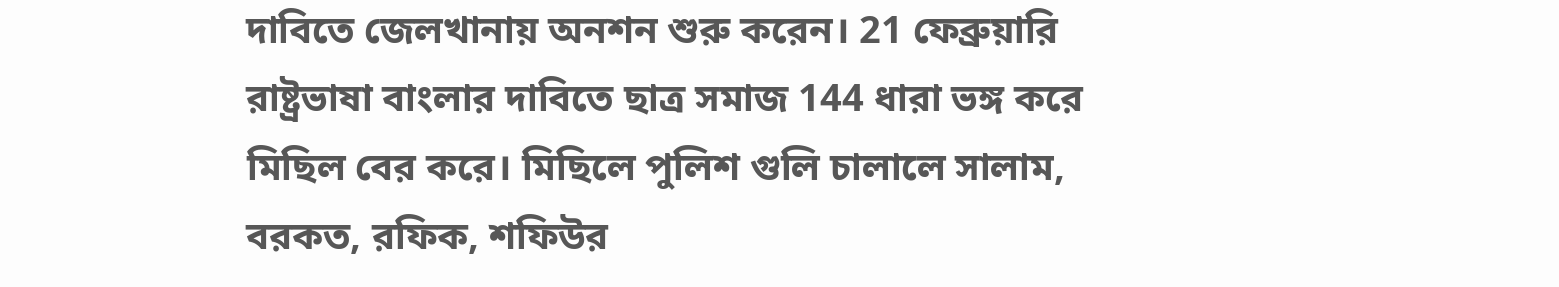দাবিতে জেলখানায় অনশন শুরু করেন। 21 ফেব্রুয়ারি রাষ্ট্রভাষা বাংলার দাবিতে ছাত্র সমাজ 144 ধারা ভঙ্গ করে মিছিল বের করে। মিছিলে পুলিশ গুলি চালালে সালাম, বরকত, রফিক, শফিউর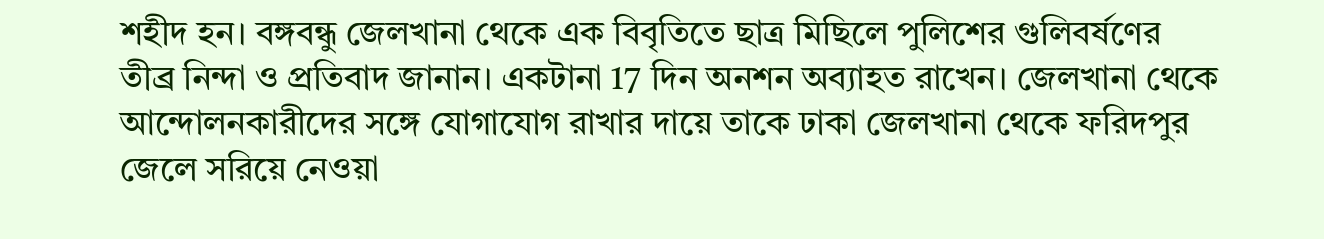শহীদ হন। বঙ্গবন্ধু জেলখানা থেকে এক বিবৃতিতে ছাত্র মিছিলে পুলিশের গুলিবর্ষণের তীব্র নিন্দা ও প্রতিবাদ জানান। একটানা 17 দিন অনশন অব্যাহত রাখেন। জেলখানা থেকে আন্দোলনকারীদের সঙ্গে যোগাযোগ রাখার দায়ে তাকে ঢাকা জেলখানা থেকে ফরিদপুর জেলে সরিয়ে নেওয়া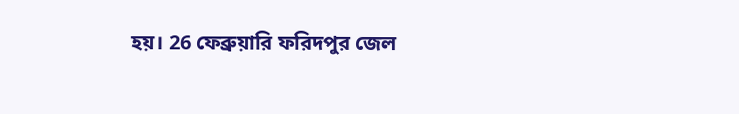হয়। 26 ফেব্রুয়ারি ফরিদপুর জেল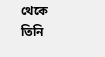থেকে তিনি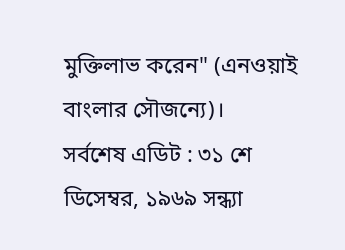মুক্তিলাভ করেন" (এনওয়াই বাংলার সৌজন্যে)।
সর্বশেষ এডিট : ৩১ শে ডিসেম্বর, ১৯৬৯ সন্ধ্যা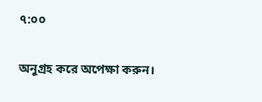৭:০০

অনুগ্রহ করে অপেক্ষা করুন।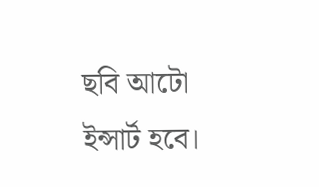ছবি আটো ইন্সার্ট হবে।